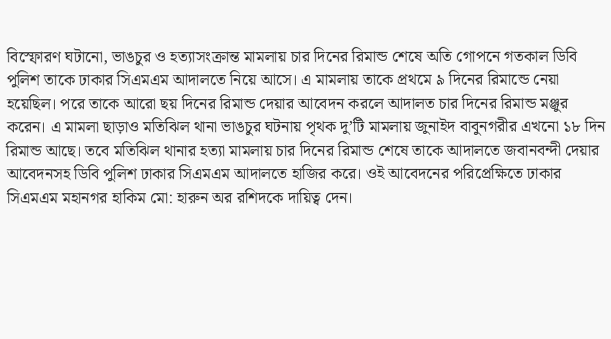বিস্ফোরণ ঘটানো, ভাঙচুর ও হত্যাসংক্রান্ত মামলায় চার দিনের রিমান্ড শেষে অতি গোপনে গতকাল ডিবি পুলিশ তাকে ঢাকার সিএমএম আদালতে নিয়ে আসে। এ মামলায় তাকে প্রথমে ৯ দিনের রিমান্ডে নেয়া হয়েছিল। পরে তাকে আরো ছয় দিনের রিমান্ড দেয়ার আবেদন করলে আদালত চার দিনের রিমান্ড মঞ্জুর করেন। এ মামলা ছাড়াও মতিঝিল থানা ভাঙচুর ঘটনায় পৃথক দু’টি মামলায় জুনাইদ বাবুনগরীর এখনো ১৮ দিন রিমান্ড আছে। তবে মতিঝিল থানার হত্যা মামলায় চার দিনের রিমান্ড শেষে তাকে আদালতে জবানবন্দী দেয়ার আবেদনসহ ডিবি পুলিশ ঢাকার সিএমএম আদালতে হাজির করে। ওই আবেদনের পরিপ্রেক্ষিতে ঢাকার সিএমএম মহানগর হাকিম মো: হারুন অর রশিদকে দায়িত্ব দেন।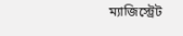ম্যাজিস্ট্রেট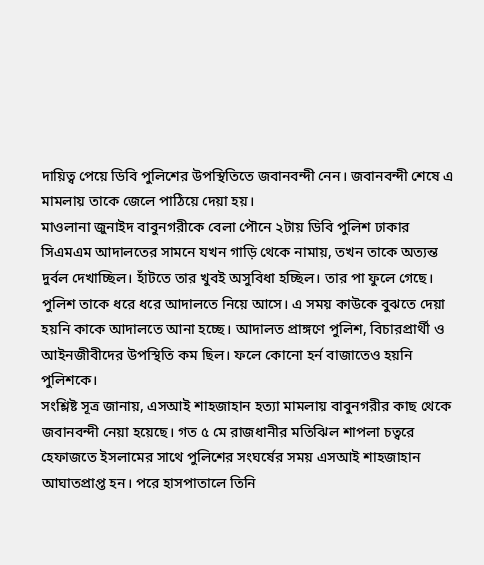দায়িত্ব পেয়ে ডিবি পুলিশের উপস্থিতিতে জবানবন্দী নেন। জবানবন্দী শেষে এ মামলায় তাকে জেলে পাঠিয়ে দেয়া হয়।
মাওলানা জুনাইদ বাবুনগরীকে বেলা পৌনে ২টায় ডিবি পুলিশ ঢাকার সিএমএম আদালতের সামনে যখন গাড়ি থেকে নামায়, তখন তাকে অত্যন্ত দুর্বল দেখাচ্ছিল। হাঁটতে তার খুবই অসুবিধা হচ্ছিল। তার পা ফুলে গেছে। পুলিশ তাকে ধরে ধরে আদালতে নিয়ে আসে। এ সময় কাউকে বুঝতে দেয়া হয়নি কাকে আদালতে আনা হচ্ছে। আদালত প্রাঙ্গণে পুলিশ, বিচারপ্রার্থী ও আইনজীবীদের উপস্থিতি কম ছিল। ফলে কোনো হর্ন বাজাতেও হয়নি পুলিশকে।
সংশ্লিষ্ট সূত্র জানায়, এসআই শাহজাহান হত্যা মামলায় বাবুনগরীর কাছ থেকে জবানবন্দী নেয়া হয়েছে। গত ৫ মে রাজধানীর মতিঝিল শাপলা চত্বরে হেফাজতে ইসলামের সাথে পুলিশের সংঘর্ষের সময় এসআই শাহজাহান আঘাতপ্রাপ্ত হন। পরে হাসপাতালে তিনি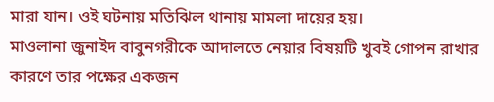মারা যান। ওই ঘটনায় মতিঝিল থানায় মামলা দায়ের হয়।
মাওলানা জুনাইদ বাবুনগরীকে আদালতে নেয়ার বিষয়টি খুবই গোপন রাখার কারণে তার পক্ষের একজন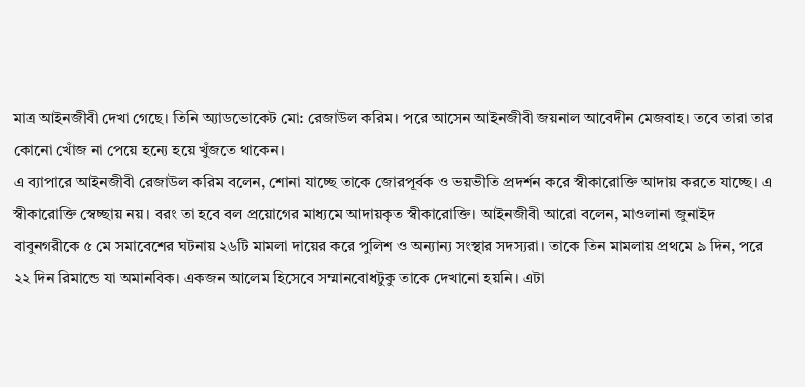মাত্র আইনজীবী দেখা গেছে। তিনি অ্যাডভোকেট মো: রেজাউল করিম। পরে আসেন আইনজীবী জয়নাল আবেদীন মেজবাহ। তবে তারা তার কোনো খোঁজ না পেয়ে হন্যে হয়ে খুঁজতে থাকেন।
এ ব্যাপারে আইনজীবী রেজাউল করিম বলেন, শোনা যাচ্ছে তাকে জোরপূর্বক ও ভয়ভীতি প্রদর্শন করে স্বীকারোক্তি আদায় করতে যাচ্ছে। এ স্বীকারোক্তি স্বেচ্ছায় নয়। বরং তা হবে বল প্রয়োগের মাধ্যমে আদায়কৃত স্বীকারোক্তি। আইনজীবী আরো বলেন, মাওলানা জুনাইদ বাবুনগরীকে ৫ মে সমাবেশের ঘটনায় ২৬টি মামলা দায়ের করে পুলিশ ও অন্যান্য সংস্থার সদস্যরা। তাকে তিন মামলায় প্রথমে ৯ দিন, পরে ২২ দিন রিমান্ডে যা অমানবিক। একজন আলেম হিসেবে সম্মানবোধটুকু তাকে দেখানো হয়নি। এটা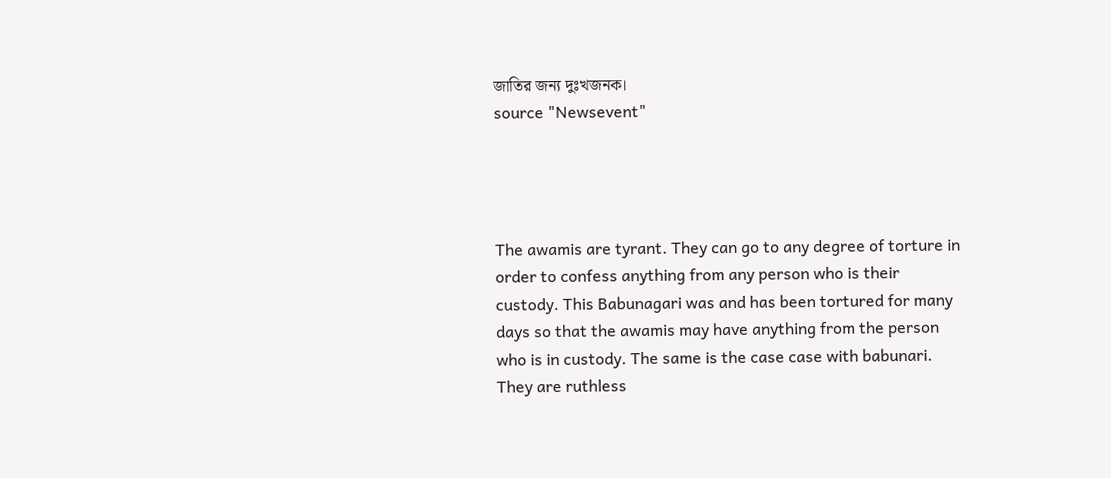জাতির জন্য দুঃখজনক।
source "Newsevent"




The awamis are tyrant. They can go to any degree of torture in order to confess anything from any person who is their custody. This Babunagari was and has been tortured for many days so that the awamis may have anything from the person who is in custody. The same is the case case with babunari. They are ruthless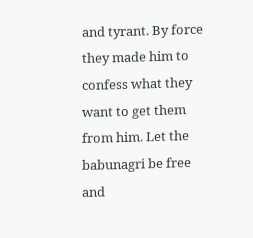and tyrant. By force they made him to confess what they want to get them from him. Let the babunagri be free and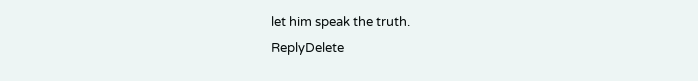let him speak the truth.
ReplyDelete